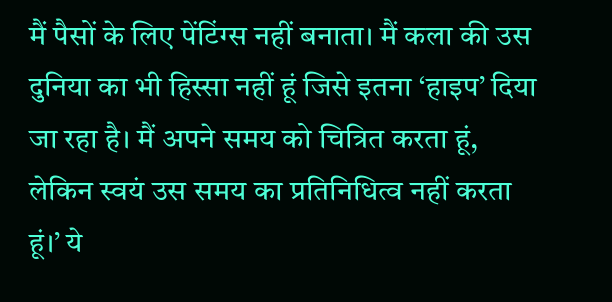मैं पैसों के लिए पेंटिंग्स नहीं बनाता। मैं कला की उस दुनिया का भी हिस्सा नहीं हूं जिसे इतना ‘हाइप’ दिया जा रहा है। मैं अपने समय को चित्रित करता हूं, लेकिन स्वयं उस समय का प्रतिनिधित्व नहीं करता हूं।’ ये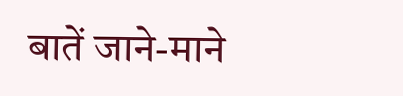बातें जाने-माने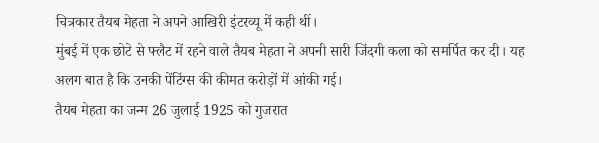चित्रकार तैयब मेहता ने अपने आखिरी इंटरव्यू में कही थीं।
मुंबई में एक छोटे से फ्लैट में रहने वाले तैयब मेहता ने अपनी सारी जिंदगी कला को समर्पित कर दी। यह अलग बात है कि उनकी पेंटिंग्स की कीमत करोड़ों में आंकी गई।
तैयब मेहता का जन्म 26 जुलाई 1925 को गुजरात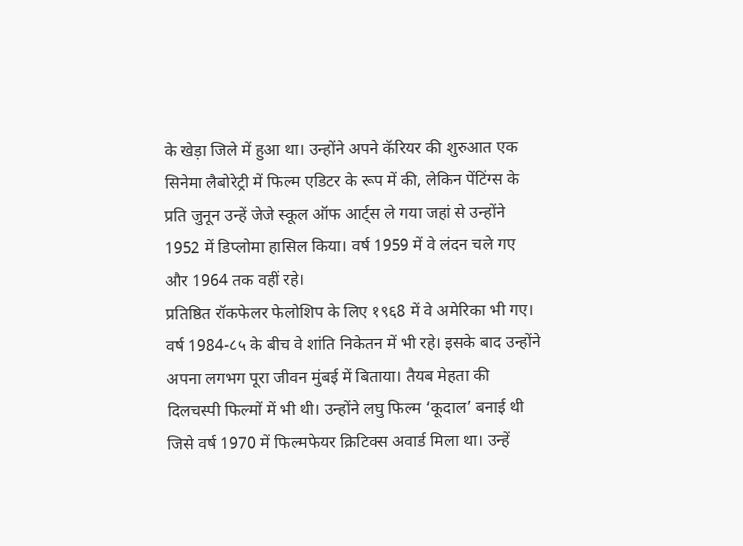के खेड़ा जिले में हुआ था। उन्होंने अपने कॅरियर की शुरुआत एक सिनेमा लैबोरेट्री में फिल्म एडिटर के रूप में की, लेकिन पेंटिंग्स के प्रति जुनून उन्हें जेजे स्कूल ऑफ आर्ट्स ले गया जहां से उन्होंने 1952 में डिप्लोमा हासिल किया। वर्ष 1959 में वे लंदन चले गए और 1964 तक वहीं रहे।
प्रतिष्ठित रॉकफेलर फेलोशिप के लिए १९६8 में वे अमेरिका भी गए। वर्ष 1984-८५ के बीच वे शांति निकेतन में भी रहे। इसके बाद उन्होंने अपना लगभग पूरा जीवन मुंबई में बिताया। तैयब मेहता की दिलचस्पी फिल्मों में भी थी। उन्होंने लघु फिल्म ‘कूदाल’ बनाई थी जिसे वर्ष 1970 में फिल्मफेयर क्रिटिक्स अवार्ड मिला था। उन्हें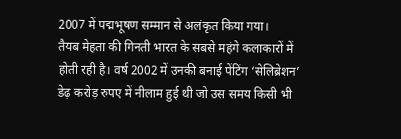2007 में पद्मभूषण सम्मान से अलंकृत किया गया।
तैयब मेहता की गिनती भारत के सबसे महंगे कलाकारों में होती रही है। वर्ष 2002 में उनकी बनाई पेंटिंग ‘सेलिब्रेशन’ डेढ़ करोड़ रुपए में नीलाम हुई थी जो उस समय किसी भी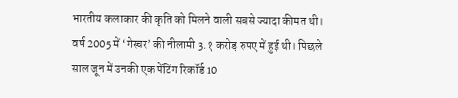भारतीय कलाकार की कृति को मिलने वाली सबसे ज्यादा कीमत थी। वर्ष 2005 में ‘गेस्चर’ की नीलामी 3.१ करोड़ रुपए में हुई थी। पिछले साल जून में उनकी एक पेंटिंग रिकॉर्ड 10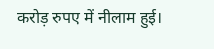करोड़ रुपए में नीलाम हुई।